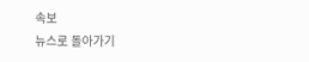속보
뉴스로 돌아가기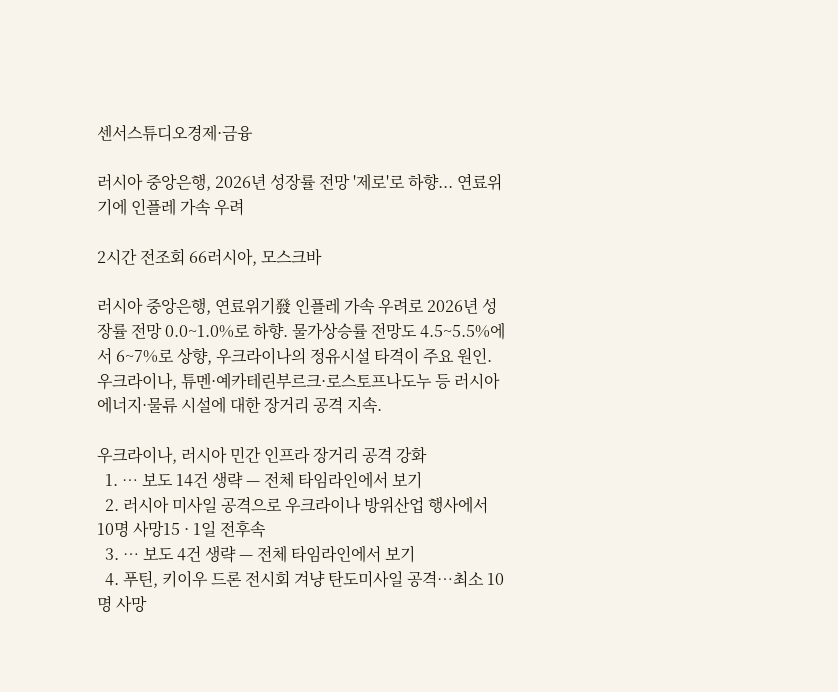센서스튜디오경제·금융

러시아 중앙은행, 2026년 성장률 전망 '제로'로 하향... 연료위기에 인플레 가속 우려

2시간 전조회 66러시아, 모스크바

러시아 중앙은행, 연료위기發 인플레 가속 우려로 2026년 성장률 전망 0.0~1.0%로 하향. 물가상승률 전망도 4.5~5.5%에서 6~7%로 상향, 우크라이나의 정유시설 타격이 주요 원인. 우크라이나, 튜멘·예카테린부르크·로스토프나도누 등 러시아 에너지·물류 시설에 대한 장거리 공격 지속.

우크라이나, 러시아 민간 인프라 장거리 공격 강화
  1. ⋯ 보도 14건 생략 — 전체 타임라인에서 보기
  2. 러시아 미사일 공격으로 우크라이나 방위산업 행사에서 10명 사망15 · 1일 전후속
  3. ⋯ 보도 4건 생략 — 전체 타임라인에서 보기
  4. 푸틴, 키이우 드론 전시회 겨냥 탄도미사일 공격…최소 10명 사망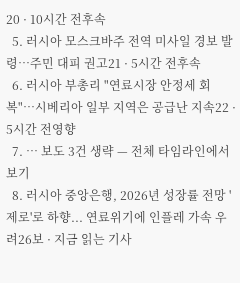20 · 10시간 전후속
  5. 러시아 모스크바주 전역 미사일 경보 발령…주민 대피 권고21 · 5시간 전후속
  6. 러시아 부총리 "연료시장 안정세 회복"…시베리아 일부 지역은 공급난 지속22 · 5시간 전영향
  7. ⋯ 보도 3건 생략 — 전체 타임라인에서 보기
  8. 러시아 중앙은행, 2026년 성장률 전망 '제로'로 하향... 연료위기에 인플레 가속 우려26보 · 지금 읽는 기사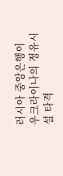러시아 중앙은행이 우크라이나의 정유시설 타격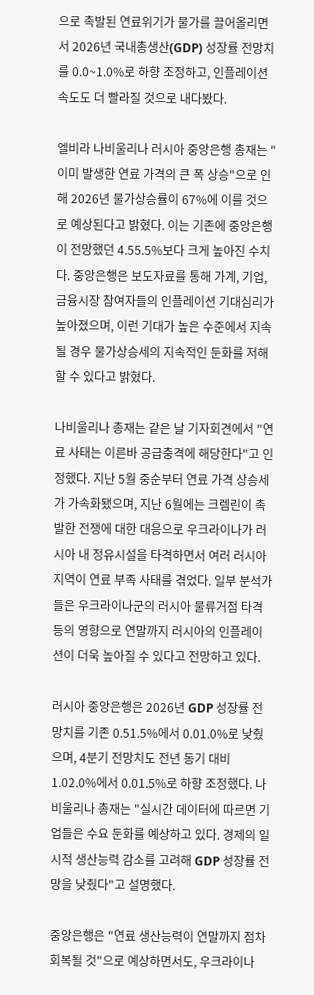으로 촉발된 연료위기가 물가를 끌어올리면서 2026년 국내총생산(GDP) 성장률 전망치를 0.0~1.0%로 하향 조정하고, 인플레이션 속도도 더 빨라질 것으로 내다봤다.

엘비라 나비울리나 러시아 중앙은행 총재는 "이미 발생한 연료 가격의 큰 폭 상승"으로 인해 2026년 물가상승률이 67%에 이를 것으로 예상된다고 밝혔다. 이는 기존에 중앙은행이 전망했던 4.55.5%보다 크게 높아진 수치다. 중앙은행은 보도자료를 통해 가계, 기업, 금융시장 참여자들의 인플레이션 기대심리가 높아졌으며, 이런 기대가 높은 수준에서 지속될 경우 물가상승세의 지속적인 둔화를 저해할 수 있다고 밝혔다.

나비울리나 총재는 같은 날 기자회견에서 "연료 사태는 이른바 공급충격에 해당한다"고 인정했다. 지난 5월 중순부터 연료 가격 상승세가 가속화됐으며, 지난 6월에는 크렘린이 촉발한 전쟁에 대한 대응으로 우크라이나가 러시아 내 정유시설을 타격하면서 여러 러시아 지역이 연료 부족 사태를 겪었다. 일부 분석가들은 우크라이나군의 러시아 물류거점 타격 등의 영향으로 연말까지 러시아의 인플레이션이 더욱 높아질 수 있다고 전망하고 있다.

러시아 중앙은행은 2026년 GDP 성장률 전망치를 기존 0.51.5%에서 0.01.0%로 낮췄으며, 4분기 전망치도 전년 동기 대비 1.02.0%에서 0.01.5%로 하향 조정했다. 나비울리나 총재는 "실시간 데이터에 따르면 기업들은 수요 둔화를 예상하고 있다. 경제의 일시적 생산능력 감소를 고려해 GDP 성장률 전망을 낮췄다"고 설명했다.

중앙은행은 "연료 생산능력이 연말까지 점차 회복될 것"으로 예상하면서도, 우크라이나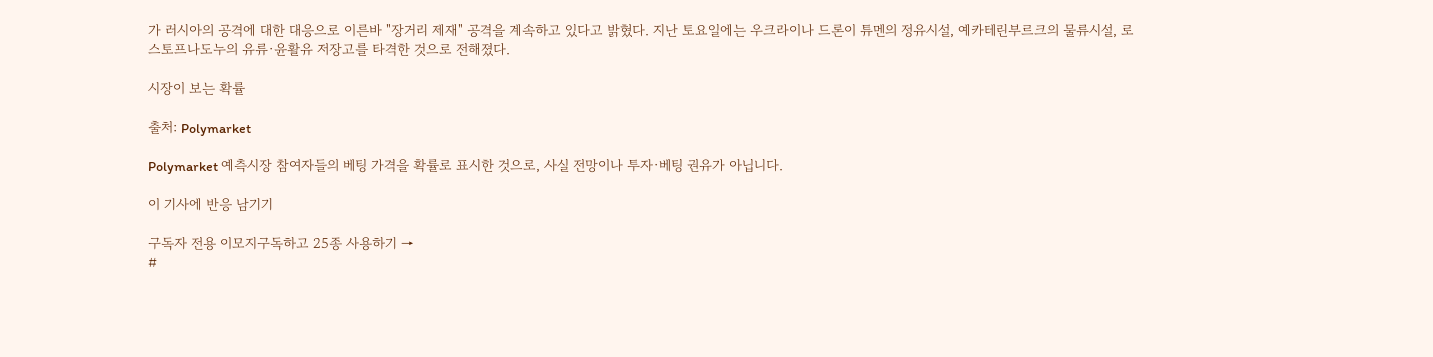가 러시아의 공격에 대한 대응으로 이른바 "장거리 제재" 공격을 계속하고 있다고 밝혔다. 지난 토요일에는 우크라이나 드론이 튜멘의 정유시설, 예카테린부르크의 물류시설, 로스토프나도누의 유류·윤활유 저장고를 타격한 것으로 전해졌다.

시장이 보는 확률

출처: Polymarket

Polymarket 예측시장 참여자들의 베팅 가격을 확률로 표시한 것으로, 사실 전망이나 투자·베팅 권유가 아닙니다.

이 기사에 반응 남기기

구독자 전용 이모지구독하고 25종 사용하기 →
#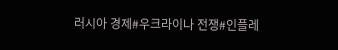러시아 경제#우크라이나 전쟁#인플레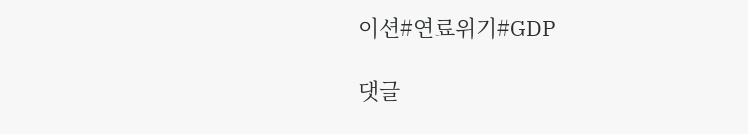이션#연료위기#GDP

댓글